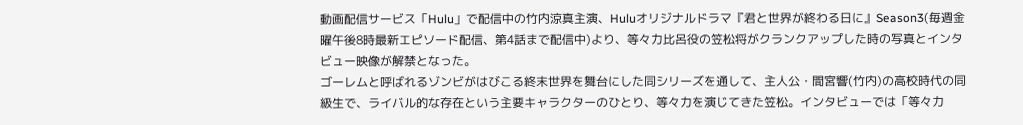動画配信サービス「Hulu」で配信中の竹内涼真主演、Huluオリジナルドラマ『君と世界が終わる日に』Season3(毎週金曜午後8時最新エピソード配信、第4話まで配信中)より、等々力比呂役の笠松将がクランクアップした時の写真とインタビュー映像が解禁となった。
ゴーレムと呼ばれるゾンビがはびこる終末世界を舞台にした同シリーズを通して、主人公・間宮響(竹内)の高校時代の同級生で、ライバル的な存在という主要キャラクターのひとり、等々力を演じてきた笠松。インタビューでは「等々力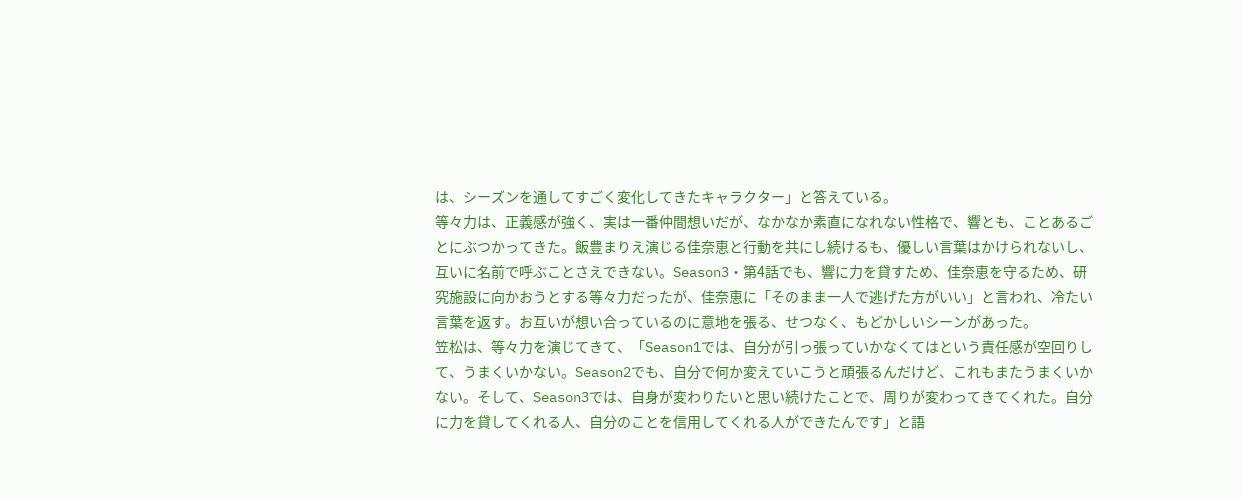は、シーズンを通してすごく変化してきたキャラクター」と答えている。
等々力は、正義感が強く、実は一番仲間想いだが、なかなか素直になれない性格で、響とも、ことあるごとにぶつかってきた。飯豊まりえ演じる佳奈恵と行動を共にし続けるも、優しい言葉はかけられないし、互いに名前で呼ぶことさえできない。Season3・第4話でも、響に力を貸すため、佳奈恵を守るため、研究施設に向かおうとする等々力だったが、佳奈恵に「そのまま一人で逃げた方がいい」と言われ、冷たい言葉を返す。お互いが想い合っているのに意地を張る、せつなく、もどかしいシーンがあった。
笠松は、等々力を演じてきて、「Season1では、自分が引っ張っていかなくてはという責任感が空回りして、うまくいかない。Season2でも、自分で何か変えていこうと頑張るんだけど、これもまたうまくいかない。そして、Season3では、自身が変わりたいと思い続けたことで、周りが変わってきてくれた。自分に力を貸してくれる人、自分のことを信用してくれる人ができたんです」と語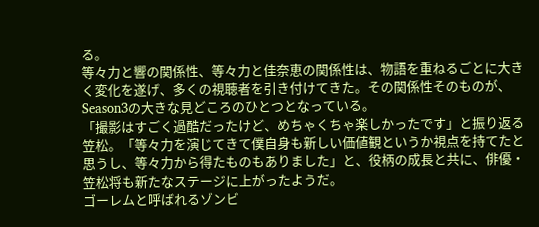る。
等々力と響の関係性、等々力と佳奈恵の関係性は、物語を重ねるごとに大きく変化を遂げ、多くの視聴者を引き付けてきた。その関係性そのものが、Season3の大きな見どころのひとつとなっている。
「撮影はすごく過酷だったけど、めちゃくちゃ楽しかったです」と振り返る笠松。「等々力を演じてきて僕自身も新しい価値観というか視点を持てたと思うし、等々力から得たものもありました」と、役柄の成長と共に、俳優・笠松将も新たなステージに上がったようだ。
ゴーレムと呼ばれるゾンビ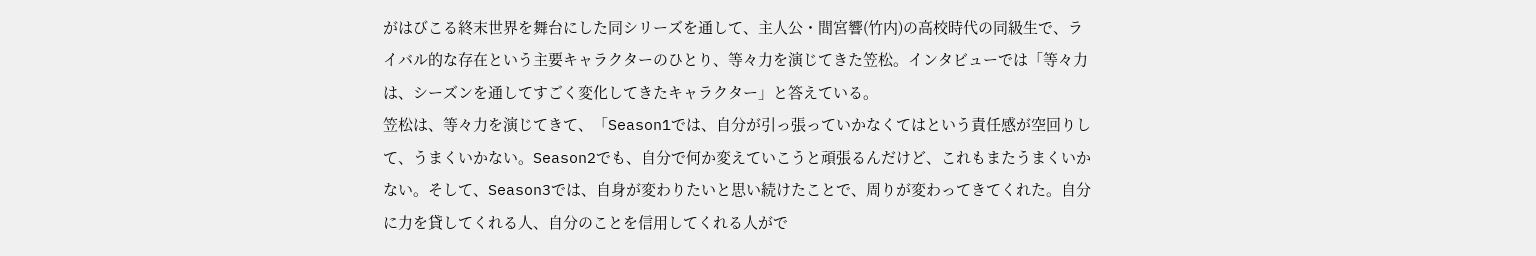がはびこる終末世界を舞台にした同シリーズを通して、主人公・間宮響(竹内)の高校時代の同級生で、ライバル的な存在という主要キャラクターのひとり、等々力を演じてきた笠松。インタビューでは「等々力は、シーズンを通してすごく変化してきたキャラクター」と答えている。
笠松は、等々力を演じてきて、「Season1では、自分が引っ張っていかなくてはという責任感が空回りして、うまくいかない。Season2でも、自分で何か変えていこうと頑張るんだけど、これもまたうまくいかない。そして、Season3では、自身が変わりたいと思い続けたことで、周りが変わってきてくれた。自分に力を貸してくれる人、自分のことを信用してくれる人がで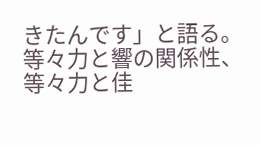きたんです」と語る。
等々力と響の関係性、等々力と佳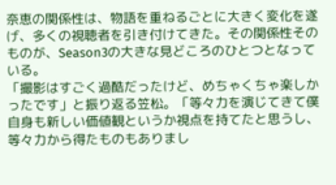奈恵の関係性は、物語を重ねるごとに大きく変化を遂げ、多くの視聴者を引き付けてきた。その関係性そのものが、Season3の大きな見どころのひとつとなっている。
「撮影はすごく過酷だったけど、めちゃくちゃ楽しかったです」と振り返る笠松。「等々力を演じてきて僕自身も新しい価値観というか視点を持てたと思うし、等々力から得たものもありまし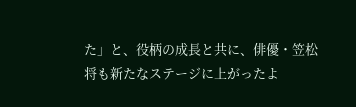た」と、役柄の成長と共に、俳優・笠松将も新たなステージに上がったよ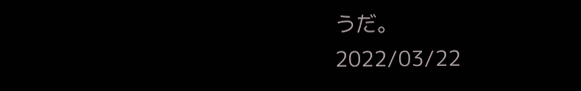うだ。
2022/03/22